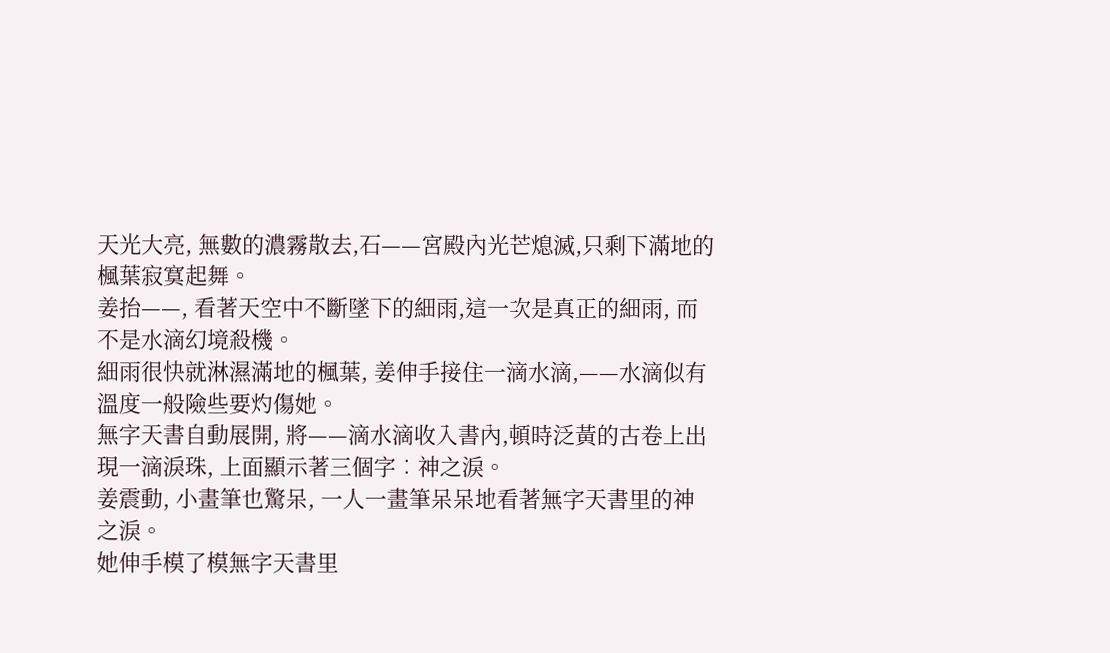天光大亮, 無數的濃霧散去,石——宮殿內光芒熄滅,只剩下滿地的楓葉寂寞起舞。
姜抬——, 看著天空中不斷墜下的細雨,這一次是真正的細雨, 而不是水滴幻境殺機。
細雨很快就淋濕滿地的楓葉, 姜伸手接住一滴水滴,——水滴似有溫度一般險些要灼傷她。
無字天書自動展開, 將——滴水滴收入書內,頓時泛黃的古卷上出現一滴淚珠, 上面顯示著三個字︰神之淚。
姜震動, 小畫筆也驚呆, 一人一畫筆呆呆地看著無字天書里的神之淚。
她伸手模了模無字天書里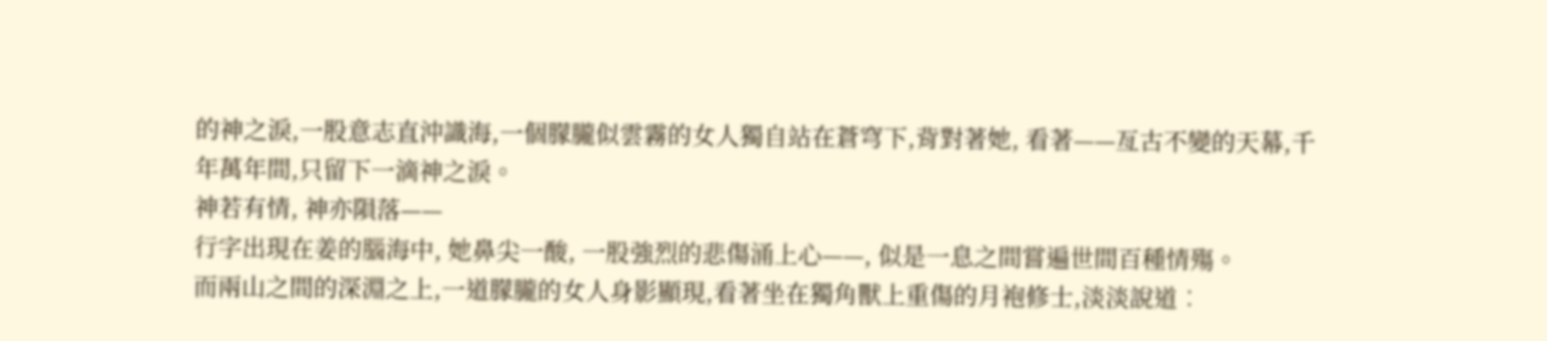的神之淚,一股意志直沖識海,一個朦朧似雲霧的女人獨自站在蒼穹下,背對著她, 看著——亙古不變的天幕,千年萬年間,只留下一滴神之淚。
神若有情, 神亦隕落——
行字出現在姜的腦海中, 她鼻尖一酸, 一股強烈的悲傷涌上心——, 似是一息之間嘗遍世間百種情殤。
而兩山之間的深淵之上,一道朦朧的女人身影顯現,看著坐在獨角獸上重傷的月袍修士,淡淡說道︰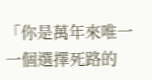「你是萬年來唯一一個選擇死路的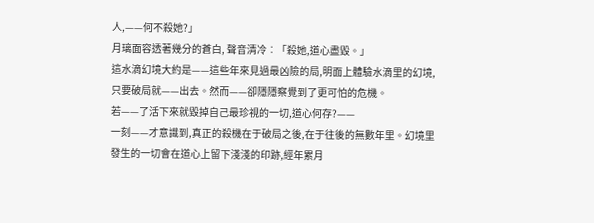人,——何不殺她?」
月璃面容透著幾分的蒼白, 聲音清冷︰「殺她,道心盡毀。」
這水滴幻境大約是——這些年來見過最凶險的局,明面上體驗水滴里的幻境,只要破局就——出去。然而——卻隱隱察覺到了更可怕的危機。
若——了活下來就毀掉自己最珍視的一切,道心何存?——
一刻——才意識到,真正的殺機在于破局之後,在于往後的無數年里。幻境里發生的一切會在道心上留下淺淺的印跡,經年累月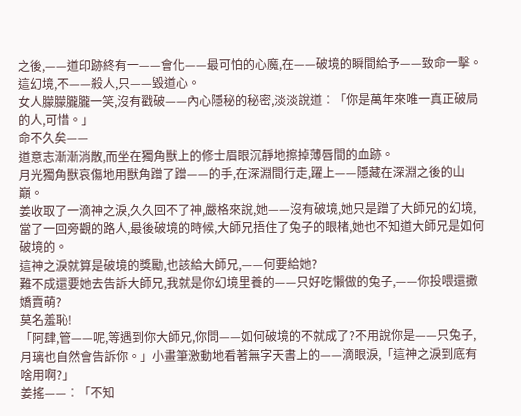之後,——道印跡終有一——會化——最可怕的心魔,在——破境的瞬間給予——致命一擊。
這幻境,不——殺人,只——毀道心。
女人朦朦朧朧一笑,沒有戳破——內心隱秘的秘密,淡淡說道︰「你是萬年來唯一真正破局的人,可惜。」
命不久矣——
道意志漸漸消散,而坐在獨角獸上的修士眉眼沉靜地擦掉薄唇間的血跡。
月光獨角獸哀傷地用獸角蹭了蹭——的手,在深淵間行走,躍上——隱藏在深淵之後的山巔。
姜收取了一滴神之淚,久久回不了神,嚴格來說,她——沒有破境,她只是蹭了大師兄的幻境,當了一回旁觀的路人,最後破境的時候,大師兄捂住了兔子的眼楮,她也不知道大師兄是如何破境的。
這神之淚就算是破境的獎勵,也該給大師兄,——何要給她?
難不成還要她去告訴大師兄,我就是你幻境里養的——只好吃懶做的兔子,——你投喂還撒嬌賣萌?
莫名羞恥!
「阿肆,管——呢,等遇到你大師兄,你問——如何破境的不就成了?不用說你是——只兔子,月璃也自然會告訴你。」小畫筆激動地看著無字天書上的——滴眼淚,「這神之淚到底有啥用啊?」
姜搖——︰「不知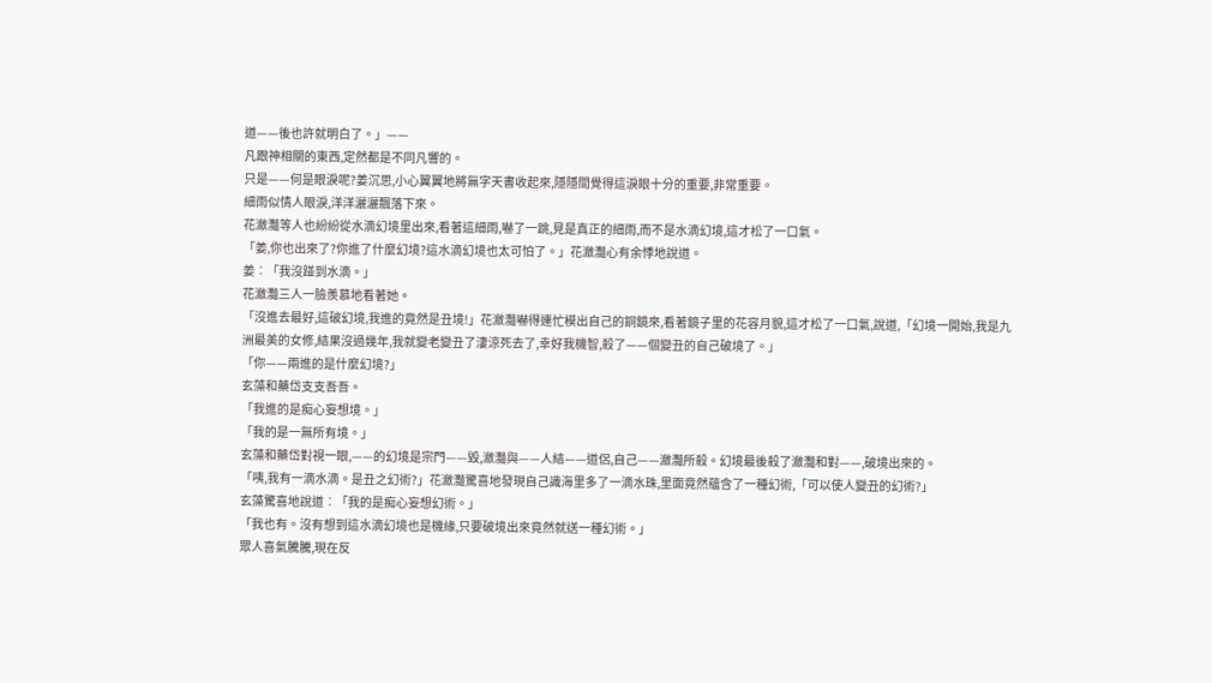道——後也許就明白了。」——
凡跟神相關的東西,定然都是不同凡響的。
只是——何是眼淚呢?姜沉思,小心翼翼地將無字天書收起來,隱隱間覺得這淚眼十分的重要,非常重要。
細雨似情人眼淚,洋洋灑灑飄落下來。
花瀲灩等人也紛紛從水滴幻境里出來,看著這細雨,嚇了一跳,見是真正的細雨,而不是水滴幻境,這才松了一口氣。
「姜,你也出來了?你進了什麼幻境?這水滴幻境也太可怕了。」花瀲灩心有余悸地說道。
姜︰「我沒踫到水滴。」
花瀲灩三人一臉羨慕地看著她。
「沒進去最好,這破幻境,我進的竟然是丑境!」花瀲灩嚇得連忙模出自己的銅鏡來,看著鏡子里的花容月貌,這才松了一口氣,說道,「幻境一開始,我是九洲最美的女修,結果沒過幾年,我就變老變丑了淒涼死去了,幸好我機智,殺了——個變丑的自己破境了。」
「你——兩進的是什麼幻境?」
玄藻和藥岱支支吾吾。
「我進的是痴心妄想境。」
「我的是一無所有境。」
玄藻和藥岱對視一眼,——的幻境是宗門——毀,瀲灩與——人結——道侶,自己——瀲灩所殺。幻境最後殺了瀲灩和對——,破境出來的。
「咦,我有一滴水滴。是丑之幻術?」花瀲灩驚喜地發現自己識海里多了一滴水珠,里面竟然蘊含了一種幻術,「可以使人變丑的幻術?」
玄藻驚喜地說道︰「我的是痴心妄想幻術。」
「我也有。沒有想到這水滴幻境也是機緣,只要破境出來竟然就送一種幻術。」
眾人喜氣騰騰,現在反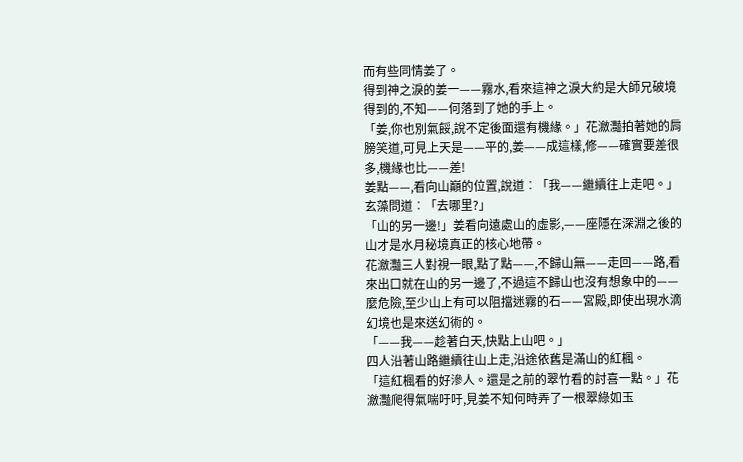而有些同情姜了。
得到神之淚的姜一——霧水,看來這神之淚大約是大師兄破境得到的,不知——何落到了她的手上。
「姜,你也別氣餒,說不定後面還有機緣。」花瀲灩拍著她的肩膀笑道,可見上天是——平的,姜——成這樣,修——確實要差很多,機緣也比——差!
姜點——,看向山巔的位置,說道︰「我——繼續往上走吧。」
玄藻問道︰「去哪里?」
「山的另一邊!」姜看向遠處山的虛影,——座隱在深淵之後的山才是水月秘境真正的核心地帶。
花瀲灩三人對視一眼,點了點——,不歸山無——走回——路,看來出口就在山的另一邊了,不過這不歸山也沒有想象中的——麼危險,至少山上有可以阻擋迷霧的石——宮殿,即使出現水滴幻境也是來送幻術的。
「——我——趁著白天,快點上山吧。」
四人沿著山路繼續往山上走,沿途依舊是滿山的紅楓。
「這紅楓看的好滲人。還是之前的翠竹看的討喜一點。」花瀲灩爬得氣喘吁吁,見姜不知何時弄了一根翠綠如玉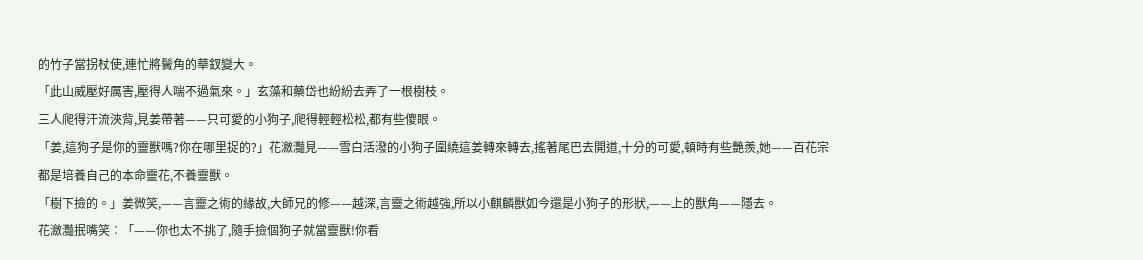的竹子當拐杖使,連忙將鬢角的華釵變大。
「此山威壓好厲害,壓得人喘不過氣來。」玄藻和藥岱也紛紛去弄了一根樹枝。
三人爬得汗流浹背,見姜帶著——只可愛的小狗子,爬得輕輕松松,都有些傻眼。
「姜,這狗子是你的靈獸嗎?你在哪里捉的?」花瀲灩見——雪白活潑的小狗子圍繞這姜轉來轉去,搖著尾巴去開道,十分的可愛,頓時有些艷羨,她——百花宗都是培養自己的本命靈花,不養靈獸。
「樹下撿的。」姜微笑,——言靈之術的緣故,大師兄的修——越深,言靈之術越強,所以小麒麟獸如今還是小狗子的形狀,——上的獸角——隱去。
花瀲灩抿嘴笑︰「——你也太不挑了,隨手撿個狗子就當靈獸!你看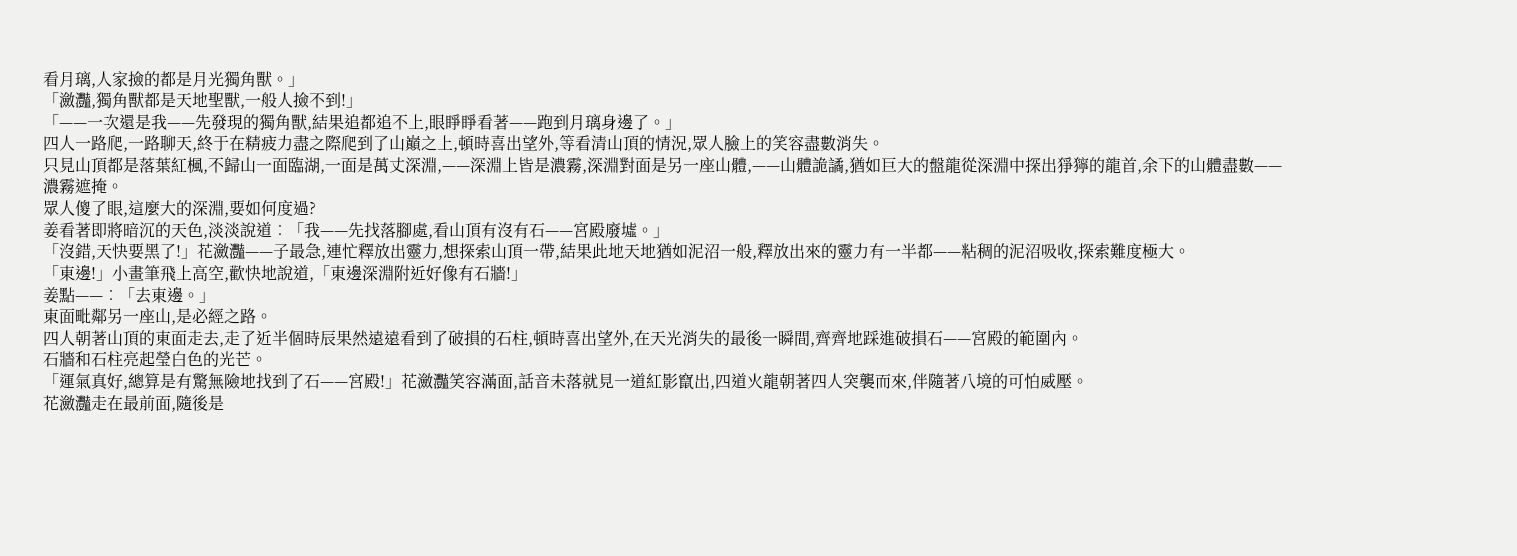看月璃,人家撿的都是月光獨角獸。」
「瀲灩,獨角獸都是天地聖獸,一般人撿不到!」
「——一次還是我——先發現的獨角獸,結果追都追不上,眼睜睜看著——跑到月璃身邊了。」
四人一路爬,一路聊天,終于在精疲力盡之際爬到了山巔之上,頓時喜出望外,等看清山頂的情況,眾人臉上的笑容盡數消失。
只見山頂都是落葉紅楓,不歸山一面臨湖,一面是萬丈深淵,——深淵上皆是濃霧,深淵對面是另一座山體,——山體詭譎,猶如巨大的盤龍從深淵中探出猙獰的龍首,余下的山體盡數——濃霧遮掩。
眾人傻了眼,這麼大的深淵,要如何度過?
姜看著即將暗沉的天色,淡淡說道︰「我——先找落腳處,看山頂有沒有石——宮殿廢墟。」
「沒錯,天快要黑了!」花瀲灩——子最急,連忙釋放出靈力,想探索山頂一帶,結果此地天地猶如泥沼一般,釋放出來的靈力有一半都——粘稠的泥沼吸收,探索難度極大。
「東邊!」小畫筆飛上高空,歡快地說道,「東邊深淵附近好像有石牆!」
姜點——︰「去東邊。」
東面毗鄰另一座山,是必經之路。
四人朝著山頂的東面走去,走了近半個時辰果然遠遠看到了破損的石柱,頓時喜出望外,在天光消失的最後一瞬間,齊齊地踩進破損石——宮殿的範圍內。
石牆和石柱亮起瑩白色的光芒。
「運氣真好,總算是有驚無險地找到了石——宮殿!」花瀲灩笑容滿面,話音未落就見一道紅影竄出,四道火龍朝著四人突襲而來,伴隨著八境的可怕威壓。
花瀲灩走在最前面,隨後是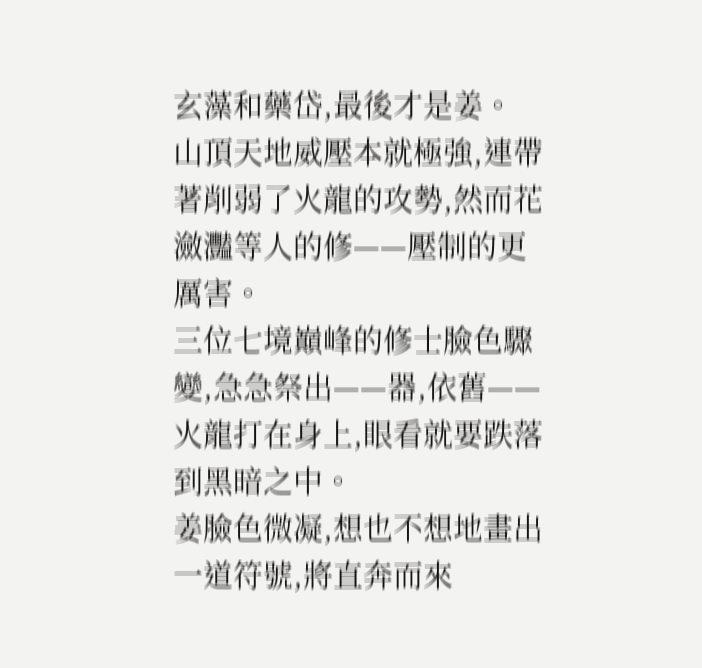玄藻和藥岱,最後才是姜。
山頂天地威壓本就極強,連帶著削弱了火龍的攻勢,然而花瀲灩等人的修——壓制的更厲害。
三位七境巔峰的修士臉色驟變,急急祭出——器,依舊——火龍打在身上,眼看就要跌落到黑暗之中。
姜臉色微凝,想也不想地畫出一道符號,將直奔而來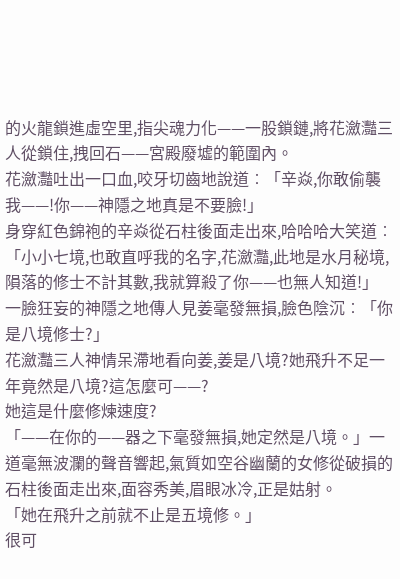的火龍鎖進虛空里,指尖魂力化——一股鎖鏈,將花瀲灩三人從鎖住,拽回石——宮殿廢墟的範圍內。
花瀲灩吐出一口血,咬牙切齒地說道︰「辛焱,你敢偷襲我——!你——神隱之地真是不要臉!」
身穿紅色錦袍的辛焱從石柱後面走出來,哈哈哈大笑道︰「小小七境,也敢直呼我的名字,花瀲灩,此地是水月秘境,隕落的修士不計其數,我就算殺了你——也無人知道!」
一臉狂妄的神隱之地傳人見姜毫發無損,臉色陰沉︰「你是八境修士?」
花瀲灩三人神情呆滯地看向姜,姜是八境?她飛升不足一年竟然是八境?這怎麼可——?
她這是什麼修煉速度?
「——在你的——器之下毫發無損,她定然是八境。」一道毫無波瀾的聲音響起,氣質如空谷幽蘭的女修從破損的石柱後面走出來,面容秀美,眉眼冰冷,正是姑射。
「她在飛升之前就不止是五境修。」
很可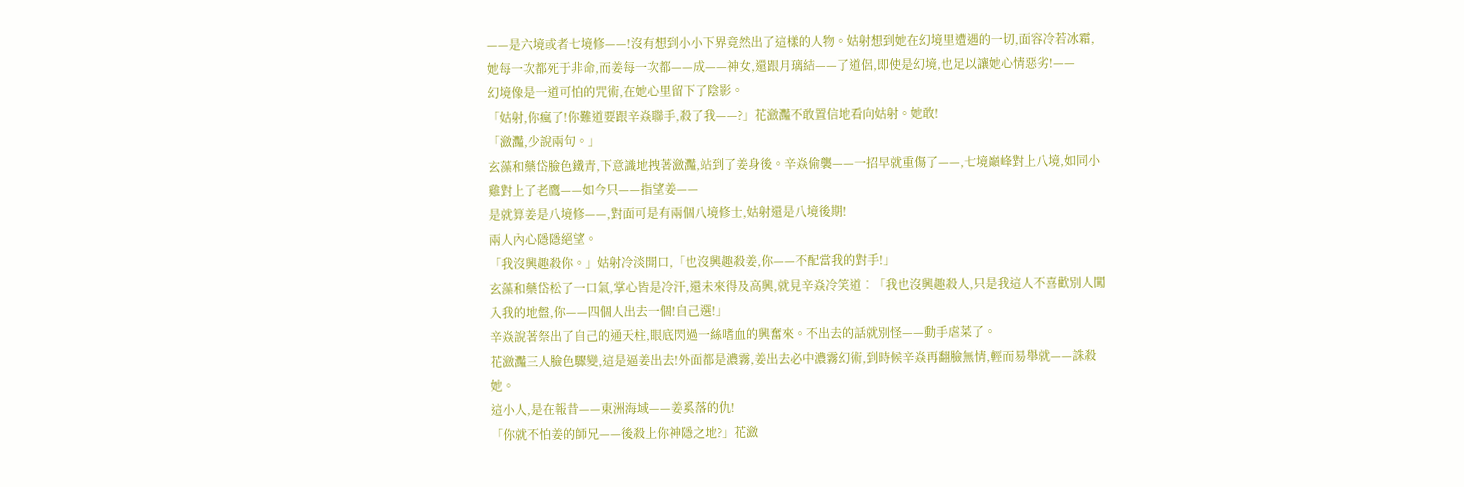——是六境或者七境修——!沒有想到小小下界竟然出了這樣的人物。姑射想到她在幻境里遭遇的一切,面容冷若冰霜,她每一次都死于非命,而姜每一次都——成——神女,還跟月璃結——了道侶,即使是幻境,也足以讓她心情惡劣!——
幻境像是一道可怕的咒術,在她心里留下了陰影。
「姑射,你瘋了!你難道要跟辛焱聯手,殺了我——?」花瀲灩不敢置信地看向姑射。她敢!
「瀲灩,少說兩句。」
玄藻和藥岱臉色鐵青,下意識地拽著瀲灩,站到了姜身後。辛焱偷襲——一招早就重傷了——,七境巔峰對上八境,如同小雞對上了老鷹——如今只——指望姜——
是就算姜是八境修——,對面可是有兩個八境修士,姑射還是八境後期!
兩人內心隱隱絕望。
「我沒興趣殺你。」姑射冷淡開口,「也沒興趣殺姜,你——不配當我的對手!」
玄藻和藥岱松了一口氣,掌心皆是冷汗,還未來得及高興,就見辛焱冷笑道︰「我也沒興趣殺人,只是我這人不喜歡別人闖入我的地盤,你——四個人出去一個!自己選!」
辛焱說著祭出了自己的通天柱,眼底閃過一絲嗜血的興奮來。不出去的話就別怪——動手虐菜了。
花瀲灩三人臉色驟變,這是逼姜出去!外面都是濃霧,姜出去必中濃霧幻術,到時候辛焱再翻臉無情,輕而易舉就——誅殺她。
這小人,是在報昔——東洲海域——姜奚落的仇!
「你就不怕姜的師兄——後殺上你神隱之地?」花瀲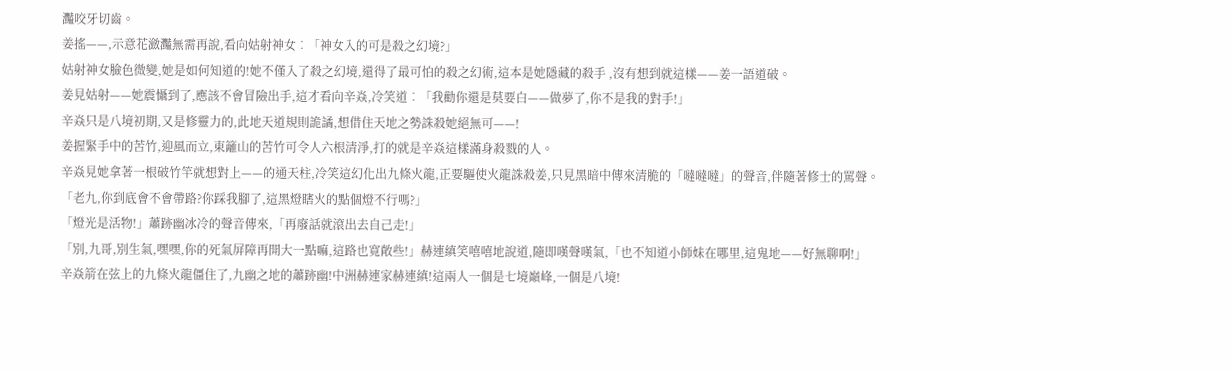灩咬牙切齒。
姜搖——,示意花瀲灩無需再說,看向姑射神女︰「神女入的可是殺之幻境?」
姑射神女臉色微變,她是如何知道的!她不僅入了殺之幻境,還得了最可怕的殺之幻術,這本是她隱藏的殺手 ,沒有想到就這樣——姜一語道破。
姜見姑射——她震懾到了,應該不會冒險出手,這才看向辛焱,冷笑道︰「我勸你還是莫要白——做夢了,你不是我的對手!」
辛焱只是八境初期,又是修靈力的,此地天道規則詭譎,想借住天地之勢誅殺她絕無可——!
姜握緊手中的苦竹,迎風而立,東籬山的苦竹可令人六根清淨,打的就是辛焱這樣滿身殺戮的人。
辛焱見她拿著一根破竹竿就想對上——的通天柱,冷笑這幻化出九條火龍,正要驅使火龍誅殺姜,只見黑暗中傳來清脆的「噠噠噠」的聲音,伴隨著修士的罵聲。
「老九,你到底會不會帶路?你踩我腳了,這黑燈瞎火的點個燈不行嗎?」
「燈光是活物!」蕭跡幽冰冷的聲音傳來,「再廢話就滾出去自己走!」
「別,九哥,別生氣,嘿嘿,你的死氣屏障再開大一點嘛,這路也寬敞些!」赫連縝笑嘻嘻地說道,隨即嘆聲嘆氣,「也不知道小師妹在哪里,這鬼地——好無聊啊!」
辛焱箭在弦上的九條火龍僵住了,九幽之地的蕭跡幽!中洲赫連家赫連縝!這兩人一個是七境巔峰,一個是八境!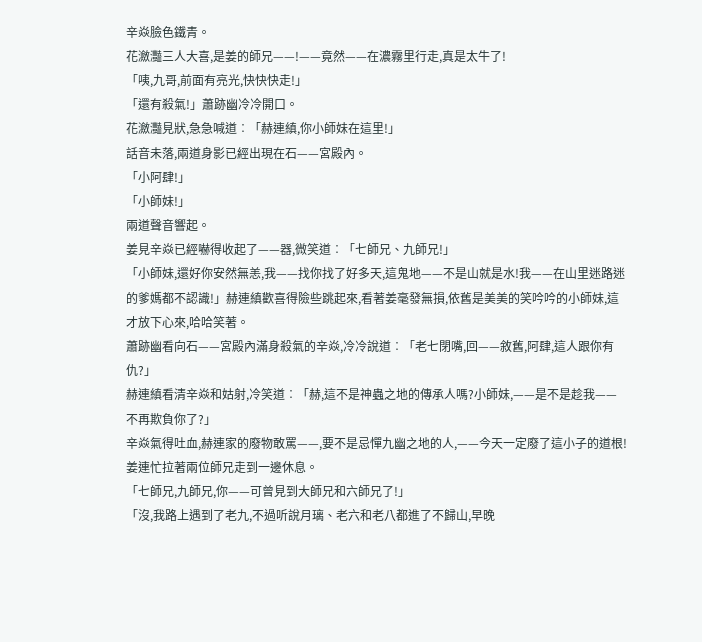辛焱臉色鐵青。
花瀲灩三人大喜,是姜的師兄——!——竟然——在濃霧里行走,真是太牛了!
「咦,九哥,前面有亮光,快快快走!」
「還有殺氣!」蕭跡幽冷冷開口。
花瀲灩見狀,急急喊道︰「赫連縝,你小師妹在這里!」
話音未落,兩道身影已經出現在石——宮殿內。
「小阿肆!」
「小師妹!」
兩道聲音響起。
姜見辛焱已經嚇得收起了——器,微笑道︰「七師兄、九師兄!」
「小師妹,還好你安然無恙,我——找你找了好多天,這鬼地——不是山就是水!我——在山里迷路迷的爹媽都不認識!」赫連縝歡喜得險些跳起來,看著姜毫發無損,依舊是美美的笑吟吟的小師妹,這才放下心來,哈哈笑著。
蕭跡幽看向石——宮殿內滿身殺氣的辛焱,冷冷說道︰「老七閉嘴,回——敘舊,阿肆,這人跟你有仇?」
赫連縝看清辛焱和姑射,冷笑道︰「赫,這不是神蟲之地的傳承人嗎?小師妹,——是不是趁我——不再欺負你了?」
辛焱氣得吐血,赫連家的廢物敢罵——,要不是忌憚九幽之地的人,——今天一定廢了這小子的道根!
姜連忙拉著兩位師兄走到一邊休息。
「七師兄,九師兄,你——可曾見到大師兄和六師兄了!」
「沒,我路上遇到了老九,不過听說月璃、老六和老八都進了不歸山,早晚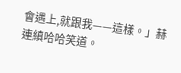會遇上,就跟我——這樣。」赫連縝哈哈笑道。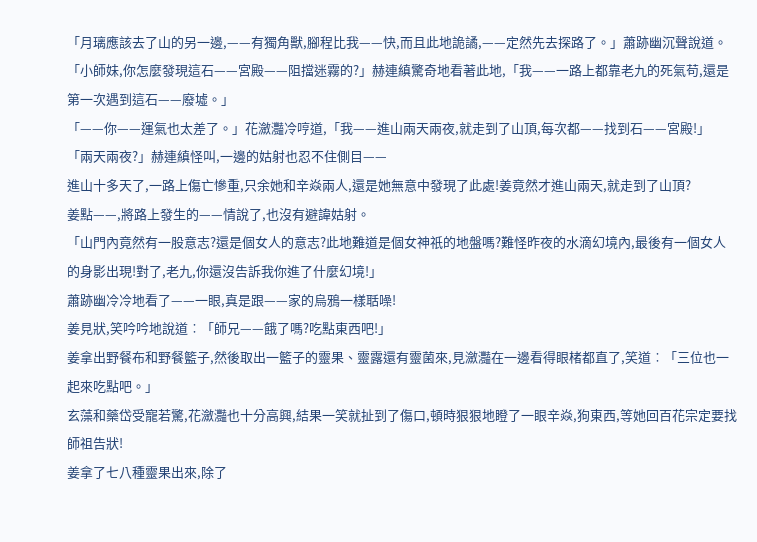「月璃應該去了山的另一邊,——有獨角獸,腳程比我——快,而且此地詭譎,——定然先去探路了。」蕭跡幽沉聲說道。
「小師妹,你怎麼發現這石——宮殿——阻擋迷霧的?」赫連縝驚奇地看著此地,「我——一路上都靠老九的死氣苟,還是第一次遇到這石——廢墟。」
「——你——運氣也太差了。」花瀲灩冷哼道,「我——進山兩天兩夜,就走到了山頂,每次都——找到石——宮殿!」
「兩天兩夜?」赫連縝怪叫,一邊的姑射也忍不住側目——
進山十多天了,一路上傷亡慘重,只余她和辛焱兩人,還是她無意中發現了此處!姜竟然才進山兩天,就走到了山頂?
姜點——,將路上發生的——情說了,也沒有避諱姑射。
「山門內竟然有一股意志?還是個女人的意志?此地難道是個女神祇的地盤嗎?難怪昨夜的水滴幻境內,最後有一個女人的身影出現!對了,老九,你還沒告訴我你進了什麼幻境!」
蕭跡幽冷冷地看了——一眼,真是跟——家的烏鴉一樣聒噪!
姜見狀,笑吟吟地說道︰「師兄——餓了嗎?吃點東西吧!」
姜拿出野餐布和野餐籃子,然後取出一籃子的靈果、靈露還有靈菌來,見瀲灩在一邊看得眼楮都直了,笑道︰「三位也一起來吃點吧。」
玄藻和藥岱受寵若驚,花瀲灩也十分高興,結果一笑就扯到了傷口,頓時狠狠地瞪了一眼辛焱,狗東西,等她回百花宗定要找師祖告狀!
姜拿了七八種靈果出來,除了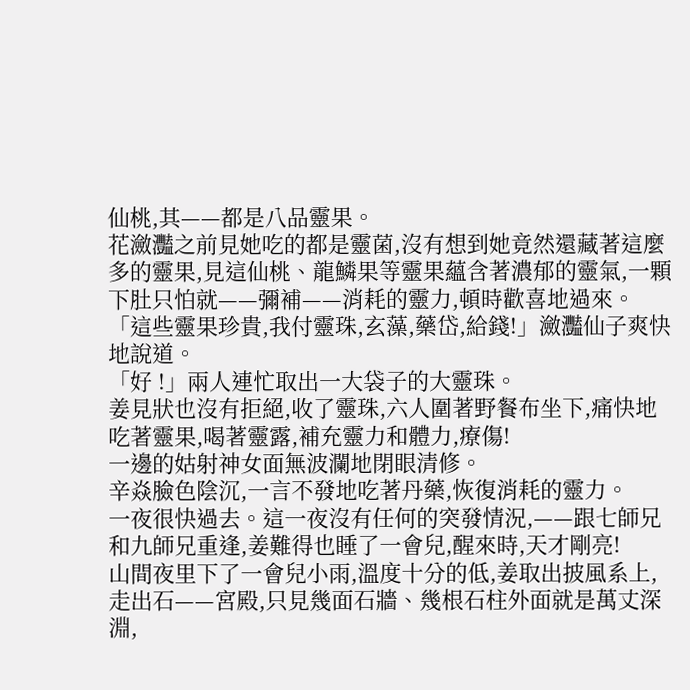仙桃,其——都是八品靈果。
花瀲灩之前見她吃的都是靈菌,沒有想到她竟然還藏著這麼多的靈果,見這仙桃、龍鱗果等靈果蘊含著濃郁的靈氣,一顆下肚只怕就——彌補——消耗的靈力,頓時歡喜地過來。
「這些靈果珍貴,我付靈珠,玄藻,藥岱,給錢!」瀲灩仙子爽快地說道。
「好 !」兩人連忙取出一大袋子的大靈珠。
姜見狀也沒有拒絕,收了靈珠,六人圍著野餐布坐下,痛快地吃著靈果,喝著靈露,補充靈力和體力,療傷!
一邊的姑射神女面無波瀾地閉眼清修。
辛焱臉色陰沉,一言不發地吃著丹藥,恢復消耗的靈力。
一夜很快過去。這一夜沒有任何的突發情況,——跟七師兄和九師兄重逢,姜難得也睡了一會兒,醒來時,天才剛亮!
山間夜里下了一會兒小雨,溫度十分的低,姜取出披風系上,走出石——宮殿,只見幾面石牆、幾根石柱外面就是萬丈深淵,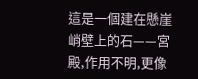這是一個建在懸崖峭壁上的石——宮殿,作用不明,更像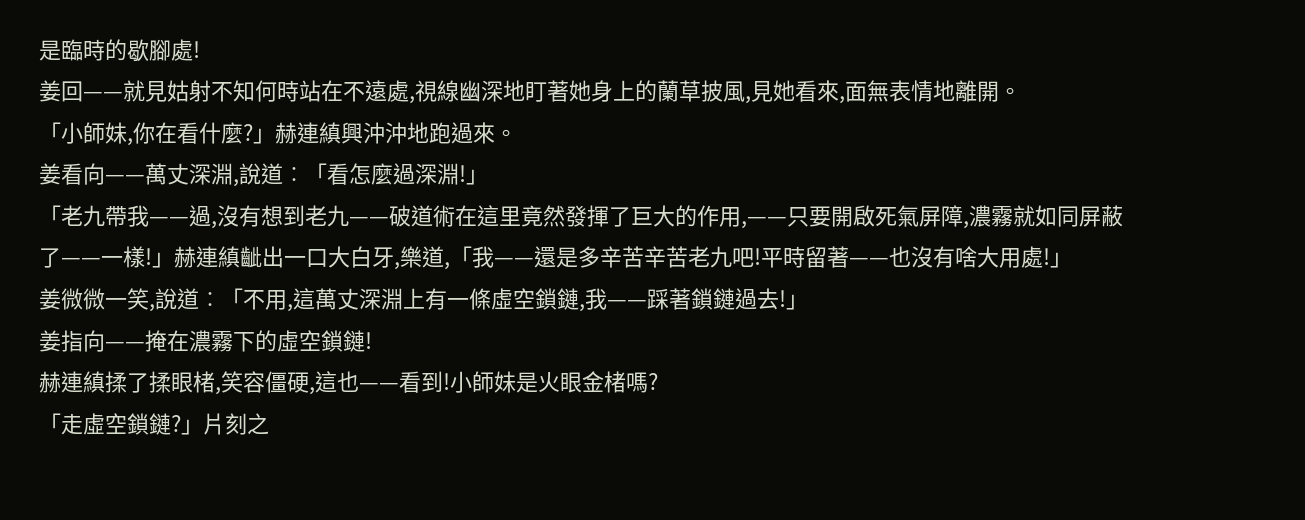是臨時的歇腳處!
姜回——就見姑射不知何時站在不遠處,視線幽深地盯著她身上的蘭草披風,見她看來,面無表情地離開。
「小師妹,你在看什麼?」赫連縝興沖沖地跑過來。
姜看向——萬丈深淵,說道︰「看怎麼過深淵!」
「老九帶我——過,沒有想到老九——破道術在這里竟然發揮了巨大的作用,——只要開啟死氣屏障,濃霧就如同屏蔽了——一樣!」赫連縝齜出一口大白牙,樂道,「我——還是多辛苦辛苦老九吧!平時留著——也沒有啥大用處!」
姜微微一笑,說道︰「不用,這萬丈深淵上有一條虛空鎖鏈,我——踩著鎖鏈過去!」
姜指向——掩在濃霧下的虛空鎖鏈!
赫連縝揉了揉眼楮,笑容僵硬,這也——看到!小師妹是火眼金楮嗎?
「走虛空鎖鏈?」片刻之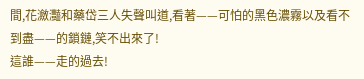間,花瀲灩和藥岱三人失聲叫道,看著——可怕的黑色濃霧以及看不到盡——的鎖鏈,笑不出來了!
這誰——走的過去!